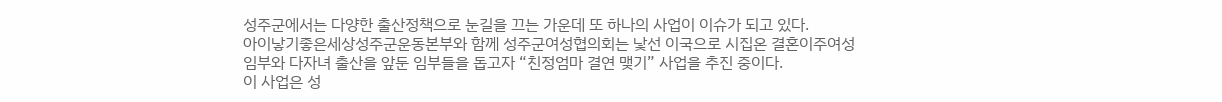성주군에서는 다양한 출산정책으로 눈길을 끄는 가운데 또 하나의 사업이 이슈가 되고 있다.
아이낳기좋은세상성주군운동본부와 함께 성주군여성협의회는 낯선 이국으로 시집온 결혼이주여성 임부와 다자녀 출산을 앞둔 임부들을 돕고자 “친정엄마 결연 맺기” 사업을 추진 중이다.
이 사업은 성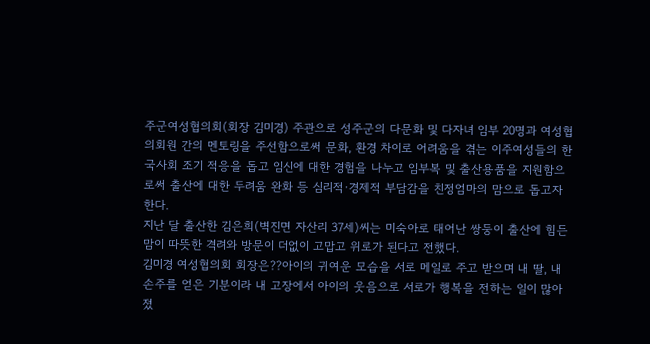주군여성협의회(회장 김미경) 주관으로 성주군의 다문화 및 다자녀 임부 20명과 여성협의회원 간의 멘토링을 주선함으로써 문화, 환경 차이로 어려움을 겪는 이주여성들의 한국사회 조기 적응을 돕고 임신에 대한 경험을 나누고 임부복 및 출산용품을 지원함으로써 출산에 대한 두려움 완화 등 심리적·경제적 부담감을 친정엄마의 맘으로 돕고자 한다.
지난 달 출산한 김은희(벽진면 자산리 37세)씨는 미숙아로 태어난 쌍둥이 출산에 힘든 맘이 따뜻한 격려와 방문이 더없이 고맙고 위로가 된다고 전했다.
김미경 여성협의회 회장은??아이의 귀여운 모습을 서로 메일로 주고 받으며 내 딸, 내 손주를 얻은 기분이라 내 고장에서 아이의 웃음으로 서로가 행복을 전하는 일이 많아졌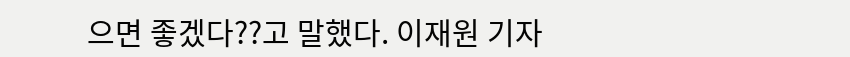으면 좋겠다??고 말했다. 이재원 기자